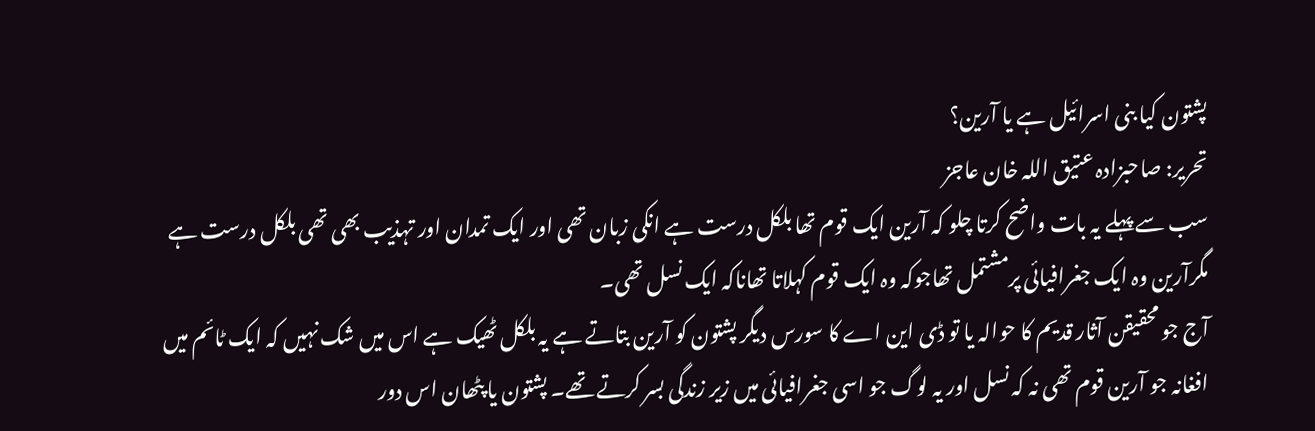پشتون کیا بنی اسرائیل ہے یا آرین؟
تحریر: صاحبزادہ عتیق اللہ خان عاجز
سب سے پہلے یہ بات واضح کرتا چلو کہ آرین ایک قوم تھا بلکل درست ہے انکی زبان تھی اور ایک تمدان اور تہذیب بھی تھی بلکل درست ہے مگرآرین وہ ایک جغرافیائی پرمشتمل تھاجوکہ وہ ایک قوم کہلاتا تھاناکہ ایک نسل تھی۔
آج جو محقیقن آثار قدیم کا حوالہ یا تو ڈی این اے کا سورس دیگر پشتون کو آرین بتاتے ہے یہ بلکل ٹھیک ہے اس میں شک نہیں کہ ایک ٹائم میں افغانہ جو آرین قوم تھی نہ کہ نسل اور یہ لوگ جو اسی جغرافیائی میں زیر زندگی بسر کرتے تھے۔ پشتون یا پٹھان اس دور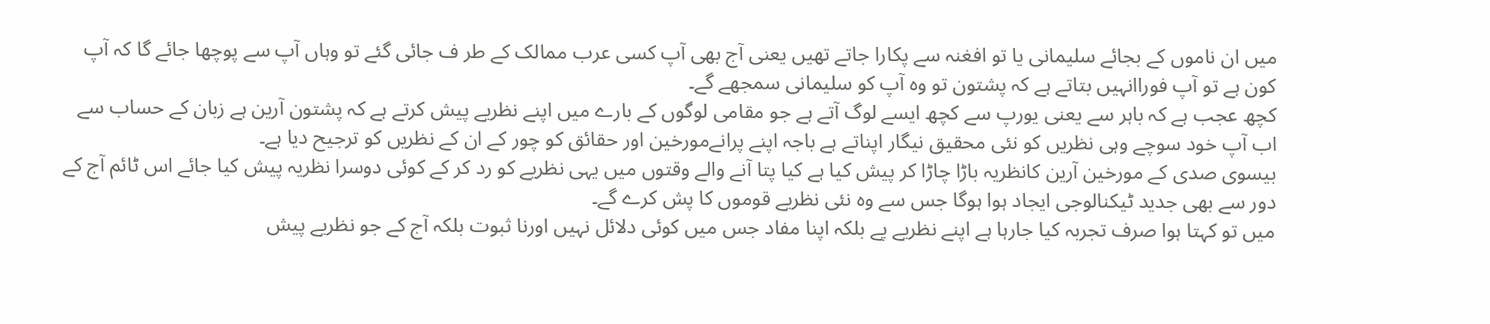میں ان ناموں کے بجائے سلیمانی یا تو افغنہ سے پکارا جاتے تھیں یعنی آج بھی آپ کسی عرب ممالک کے طر ف جائی گئے تو وہاں آپ سے پوچھا جائے گا کہ آپ کون ہے تو آپ فوراانہیں بتاتے ہے کہ پشتون تو وہ آپ کو سلیمانی سمجھے گے۔
کچھ عجب ہے کہ باہر سے یعنی یورپ سے کچھ ایسے لوگ آتے ہے جو مقامی لوگوں کے بارے میں اپنے نظریے پیش کرتے ہے کہ پشتون آرین ہے زبان کے حساب سے اب آپ خود سوچے وہی نظریں کو نئی محقیق نیگار اپناتے ہے باجہ اپنے پرانےمورخین اور حقائق کو چور کے ان کے نظریں کو ترجیح دیا ہے۔
بیسوی صدی کے مورخین آرین کانظریہ باڑا چاڑا کر پیش کیا ہے کیا پتا آنے والے وقتوں میں یہی نظریے کو رد کر کے کوئی دوسرا نظریہ پیش کیا جائے اس ٹائم آج کے دور سے بھی جدید ٹیکنالوجی ایجاد ہوا ہوگا جس سے وہ نئی نظریے قوموں کا پش کرے گے۔
میں تو کہتا ہوا صرف تجربہ کیا جارہا ہے اپنے نظریے پے بلکہ اپنا مفاد جس میں کوئی دلائل نہیں اورنا ثبوت بلکہ آج کے جو نظریے پیش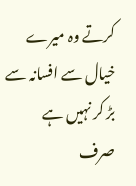کرتے وہ میرے خیال سے افسانہ سے بڑ کر نہیں ہے صرف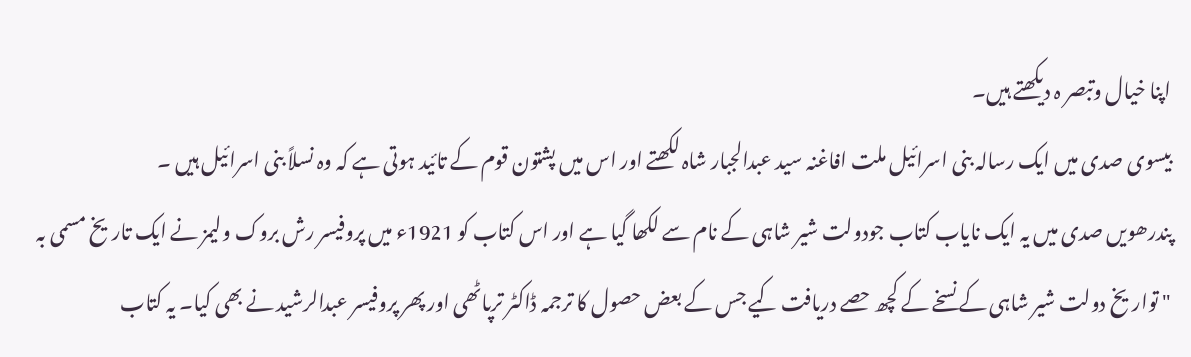اپنا خیال وتبصر ہ دیکھتے ہیں۔
بیسوی صدی میں ایک رسالہ بنی اسرائیل ملت افاغنہ سید عبدالجبار شاہ لکھتے اور اس میں پشتون قوم کے تائید ہوتی ہے کہ وہ نسلاً بنی اسرائیل ہیں ۔
پندرھویں صدی میں یہ ایک نایاب کتاب جودولت شیر شاہی کے نام سے لکھا گیا ہے اور اس کتاب کو 1921ء میں پروفیسر رش بروک ولیمز نے ایک تاریخ مسمی بہ " تواریخ دولت شیر شاہی کے نسخے کے کچھ حصے دریافت کیے جس کے بعض حصول کا ترجمہ ڈاکٹر ترپاٹھی اور پھر پروفیسر عبدالرشید نے بھی کیا۔ یہ کتاب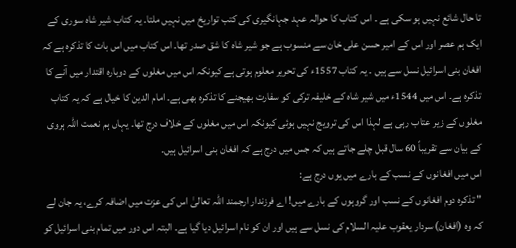تا حال شائع نہیں ہو سکی ہے ۔ اس کتاب کا حوالہ عہد جہانگیری کی کتب تواریخ میں نہیں ملتا۔ یہ کتاب شیر شاہ سوری کے ایک ہم عصر اور اس کے امیر حسن علی خان سے منسوب ہے جو شیر شاہ کا شق صدر تھا۔ اس کتاب میں اس بات کا تذکرہ ہے کہ افغان بنی اسرائیل نسل سے ہیں ۔ یہ کتاب 1557ء کی تحریر معلوم ہوتی ہے کیونکہ اس میں مغلوں کے دوبارہ اقتدار میں آنے کا تذکرہ ہے۔ اس میں 1544ء میں شیر شاہ کے خلیفہ ترکی کو سفارت بھیجنے کا تذکرہ بھی ہے۔ امام الدین کا خیال ہے کہ یہ کتاب مغلوں کے زیر عتاب رہی ہے لہذا اس کی ترویج نہیں ہوئی کیونکہ اس میں مغلوں کے خلاف درج تھا۔ یہاں ہم نعمت اللہ ہروی کے بیان سے تقریباً 60 سال قبل چلے جاتے ہیں کہ جس میں درج ہے کہ افغان بنی اسرائیل ہیں۔
اس میں افغانوں کے نسب کے بارے میں یوں درج ہے:
" تذکرہ دوم افغانوں کے نسب اور گروہوں کے بارے میں! اے فرزندار ارجمند اللہ تعالیٰ اس کی عزت میں اضافہ کرے، یہ جان لے کہ وہ (افغان) سردار یعقوب علیہ السلام کی نسل سے ہیں اور ان کو نام اسرائیل دیا گیا ہے۔ البتہ اس دور میں تمام بنی اسرائیل کو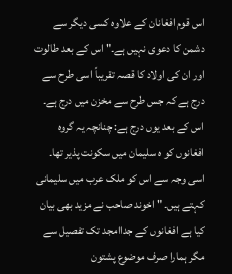اس قوم افغانان کے علاوہ کسی دیگر سے دشمن کا دعوی نہیں ہے۔" اس کے بعد طالوت اور ان کی اولاد کا قصہ تقریباً اسی طرح سے درج ہے کہ جس طرح سے مخزن میں درج ہے۔
اس کے بعد یوں درج ہے: چنانچہ یہ گروہ افغانوں کو ہ سلیمان میں سکونت پذیر تھا۔ اسی وجہ سے اس کو ملک عرب میں سلیمانی کہتے ہیں۔ " اخوند صاحب نے مزید بھی بیان کیا ہے افغانوں کے جداامجد تک تفصیل سے مگر ہمارا صرف موضوع پشتون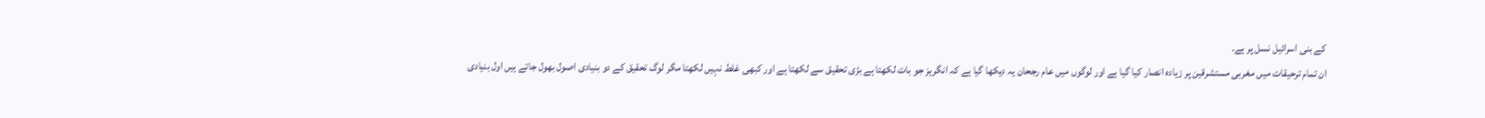کے بنی اسرائیل نسل پر ہے۔
ان تمام ترحیقات میں مغربی مستشرقین پر زیادہ انصار کیا گیا ہے اور لوگوں میں عام رجحان یہ دیکھا گیا ہے کہ انگریز جو بات لکھتا ہے بڑی تحقیق سے لکھتا ہے اور کبھی غلط نہیں لکھتا مگر لوگ تحقیق کے دو بنیادی اصول بھول جاتے ہیں اول بنیادی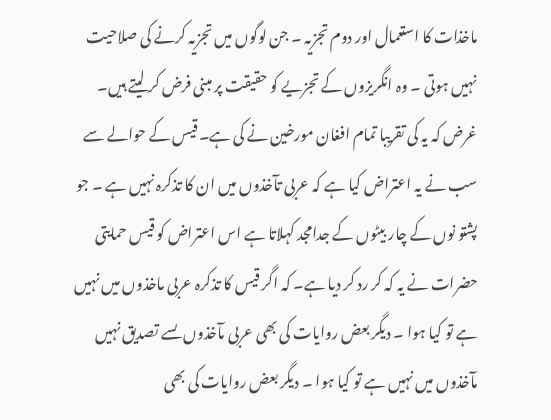ماخذات کا استعمال اور دوم تجزیہ ۔ جن لوگوں میں تجزیہ کرنے کی صلاحیت نہیں ہوتی ۔ وہ انگریزوں کے تجزیے کو حقیقت پر مبنی فرض کر لیتے ہیں۔ غرض کہ یہ کی تقریبا تمام افغان مورخین نے کی ہے۔ قیس کے حوالے سے سب نے یہ اعتراض کیا ہے کہ عربی تآخذوں میں ان کا تذکرہ نہیں ہے ۔ جو پشتو نوں کے چار بیٹوں کے جدامجد کہلاتا ہے اس اعتراض کو قیس حمایتی حضرات نے یہ کہ کر رد کر دیا ہے۔ کہ اگر قیس کا تذکرہ عربی ماخذوں میں نہیں ہے تو کیا ہوا ۔ دیگر بعض روایات کی بھی عربی مآخذوں ںسے تصدیق نہیں مآخذوں میں نہیں ہے تو کیا ہوا ۔ دیگر بعض روایات کی بھی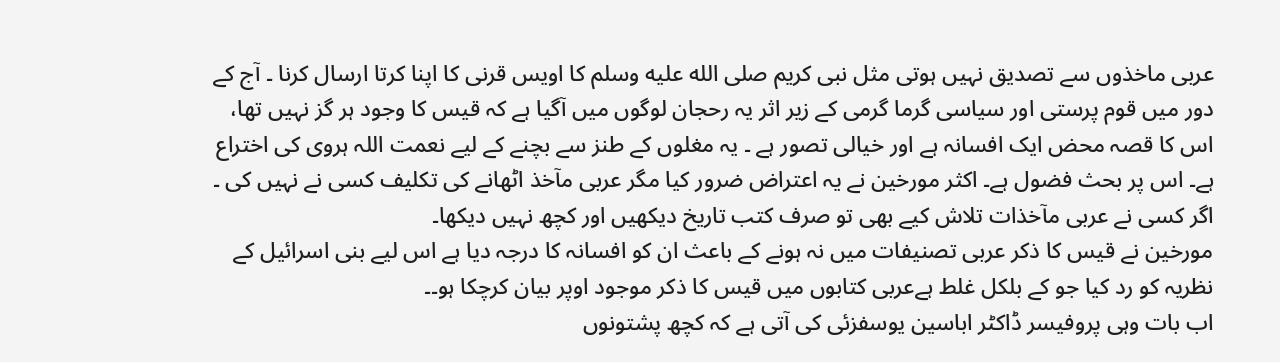عربی ماخذوں سے تصدیق نہیں ہوتی مثل نبی کریم صلى الله عليه وسلم کا اویس قرنی کا اپنا کرتا ارسال کرنا ۔ آج کے دور میں قوم پرستی اور سیاسی گرما گرمی کے زیر اثر یہ رحجان لوگوں میں آگیا ہے کہ قیس کا وجود ہر گز نہیں تھا، اس کا قصہ محض ایک افسانہ ہے اور خیالی تصور ہے ۔ یہ مغلوں کے طنز سے بچنے کے لیے نعمت اللہ ہروی کی اختراع ہے۔ اس پر بحث فضول ہے۔ اکثر مورخین نے یہ اعتراض ضرور کیا مگر عربی مآخذ اٹھانے کی تکلیف کسی نے نہیں کی ۔ اگر کسی نے عربی مآخذات تلاش کیے بھی تو صرف کتب تاریخ دیکھیں اور کچھ نہیں دیکھا۔
مورخین نے قیس کا ذکر عربی تصنیفات میں نہ ہونے کے باعث ان کو افسانہ کا درجہ دیا ہے اس لیے بنی اسرائیل کے نظریہ کو رد کیا جو کے بلکل غلط ہےعربی کتابوں میں قیس کا ذکر موجود اوپر بیان کرچکا ہو۔۔
اب بات وہی پروفیسر ڈاکٹر اباسین یوسفزئی کی آتی ہے کہ کچھ پشتونوں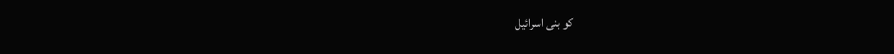کو بنی اسرائیل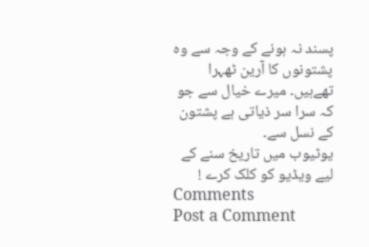پسند نہ ہونے کے وجہ سے وہ پشتونوں کا آرین ٹھہرا تھےہیں۔ میرے خیال سے جو کہ سرا سر ذیاتی ہے پشتون کے نسل سے۔
یوٹیوب میں تاریخ سنے کے لیے ویڈیو کو کلک کرے !
Comments
Post a Comment